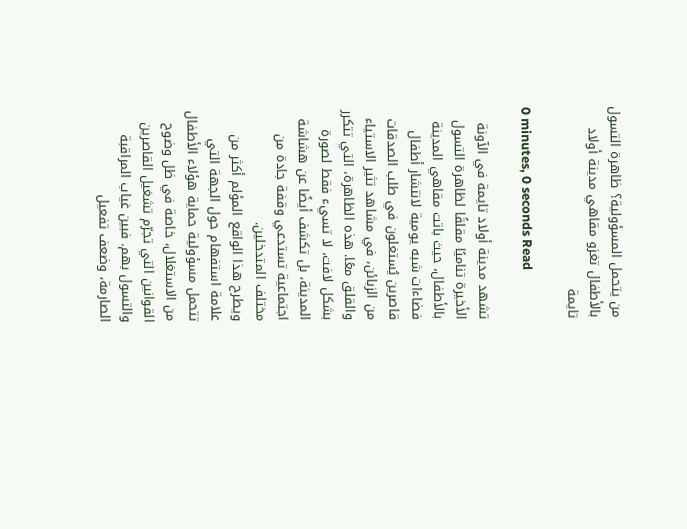من يتحمل المسؤولية؟ ظاهرة التسول بالأطفال تغزو مقاهي مدينة أولاد تايمة

0 minutes, 0 seconds Read

تشهد مدينة أولاد تايمة في الآونة الأخيرة تناميًا مقلقًا لظاهرة التسول بالأطفال، حيث باتت مقاهي المدينة فضاءات شبه يومية لانتشار أطفال قاصرين يُستغلون في طلب الصدقات من الزبائن، في مشاهد تثير الاستياء والقلق معًا. هذه الظاهرة، التي تتكرر بشكل لافت، لا تسيء فقط لصورة المدينة، بل تكشف أيضًا عن هشاشة اجتماعية تستدعي وقفة جادة من مختلف المتدخلين.
ويطرح هذا الواقع المؤلم أكثر من علامة استفهام حول الجهة التي تتحمل مسؤولية حماية هؤلاء الأطفال من الاستغلال، خاصة في ظل وضوح القوانين التي تجرّم تشغيل القاصرين والتسول بهم. فبين غياب المراقبة الصارمة، وضعف تفعيل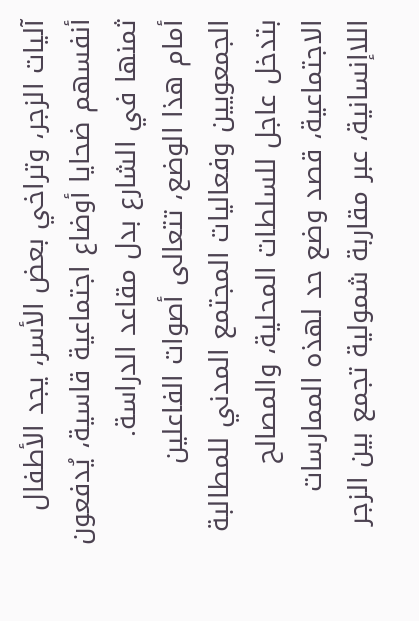آليات الزجر، وتراخي بعض الأسر، يجد الأطفال أنفسهم ضحايا أوضاع اجتماعية قاسية، يُدفعون ثمنها في الشارع بدل مقاعد الدراسة.
أمام هذا الوضع، تتعالى أصوات الفاعلين الجمعويين وفعاليات المجتمع المدني للمطالبة بتدخل عاجل للسلطات المحلية، والمصالح الاجتماعية، قصد وضع حد لهذه الممارسات اللاإنسانية، عبر مقاربة شمولية تجمع بين الزجر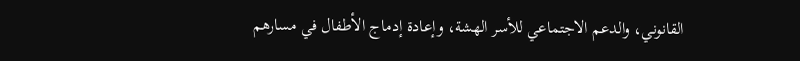القانوني، والدعم الاجتماعي للأسر الهشة، وإعادة إدماج الأطفال في مسارهم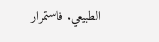الطبيعي. فاستمرار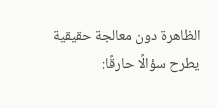الظاهرة دون معالجة حقيقية يطرح سؤالًا حارقًا: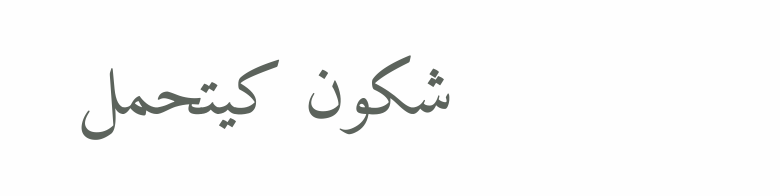شكون كيتحمل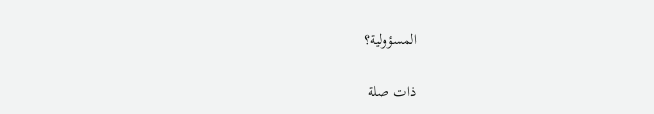المسؤولية؟

ذات صلة